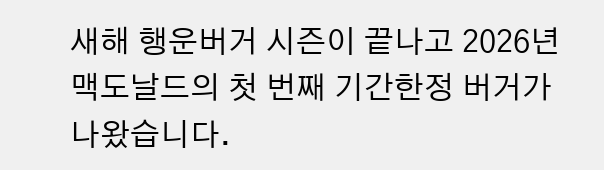새해 행운버거 시즌이 끝나고 2026년 맥도날드의 첫 번째 기간한정 버거가 나왔습니다.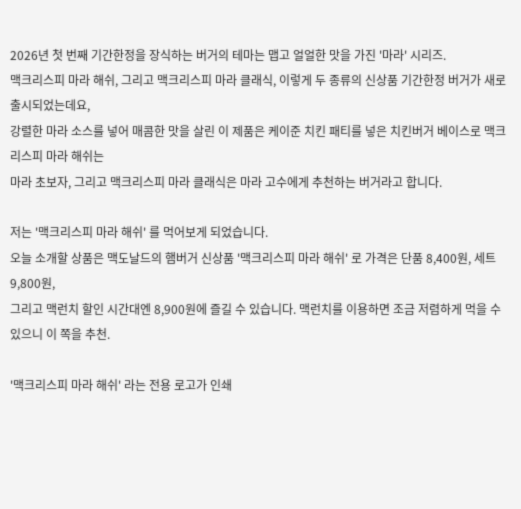2026년 첫 번째 기간한정을 장식하는 버거의 테마는 맵고 얼얼한 맛을 가진 '마라' 시리즈.
맥크리스피 마라 해쉬, 그리고 맥크리스피 마라 클래식, 이렇게 두 종류의 신상품 기간한정 버거가 새로 출시되었는데요,
강렬한 마라 소스를 넣어 매콤한 맛을 살린 이 제품은 케이준 치킨 패티를 넣은 치킨버거 베이스로 맥크리스피 마라 해쉬는
마라 초보자, 그리고 맥크리스피 마라 클래식은 마라 고수에게 추천하는 버거라고 합니다.

저는 '맥크리스피 마라 해쉬' 를 먹어보게 되었습니다.
오늘 소개할 상품은 맥도날드의 햄버거 신상품 '맥크리스피 마라 해쉬' 로 가격은 단품 8,400원, 세트 9,800원,
그리고 맥런치 할인 시간대엔 8,900원에 즐길 수 있습니다. 맥런치를 이용하면 조금 저렴하게 먹을 수 있으니 이 쪽을 추천.

'맥크리스피 마라 해쉬' 라는 전용 로고가 인쇄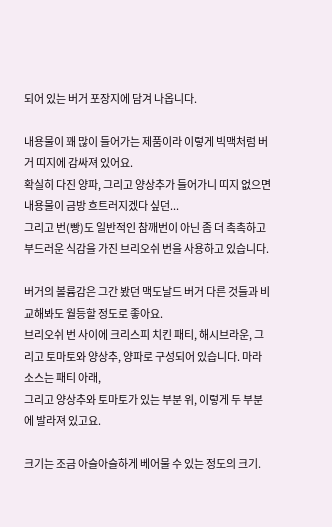되어 있는 버거 포장지에 담겨 나옵니다.

내용물이 꽤 많이 들어가는 제품이라 이렇게 빅맥처럼 버거 띠지에 감싸져 있어요.
확실히 다진 양파, 그리고 양상추가 들어가니 띠지 없으면 내용물이 금방 흐트러지겠다 싶던...
그리고 번(빵)도 일반적인 참깨번이 아닌 좀 더 촉촉하고 부드러운 식감을 가진 브리오쉬 번을 사용하고 있습니다.

버거의 볼륨감은 그간 봤던 맥도날드 버거 다른 것들과 비교해봐도 월등할 정도로 좋아요.
브리오쉬 번 사이에 크리스피 치킨 패티, 해시브라운, 그리고 토마토와 양상추, 양파로 구성되어 있습니다. 마라소스는 패티 아래,
그리고 양상추와 토마토가 있는 부분 위, 이렇게 두 부분에 발라져 있고요.

크기는 조금 아슬아슬하게 베어물 수 있는 정도의 크기.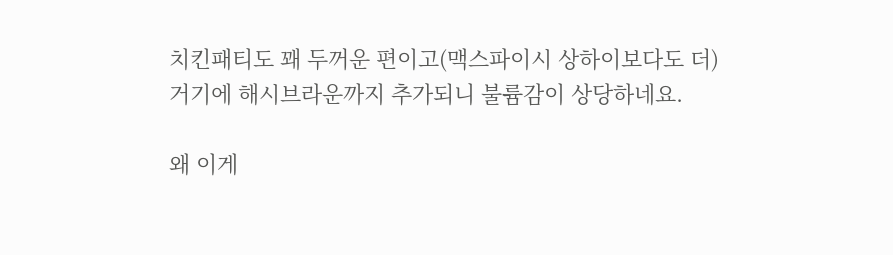치킨패티도 꽤 두꺼운 편이고(맥스파이시 상하이보다도 더)
거기에 해시브라운까지 추가되니 불륨감이 상당하네요.

왜 이게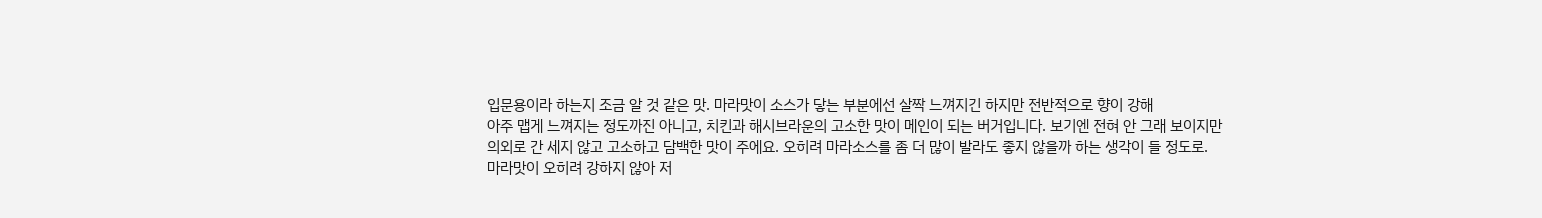입문용이라 하는지 조금 알 것 같은 맛. 마라맛이 소스가 닿는 부분에선 살짝 느껴지긴 하지만 전반적으로 향이 강해
아주 맵게 느껴지는 정도까진 아니고, 치킨과 해시브라운의 고소한 맛이 메인이 되는 버거입니다. 보기엔 전혀 안 그래 보이지만
의외로 간 세지 않고 고소하고 담백한 맛이 주에요. 오히려 마라소스를 좀 더 많이 발라도 좋지 않을까 하는 생각이 들 정도로.
마라맛이 오히려 강하지 않아 저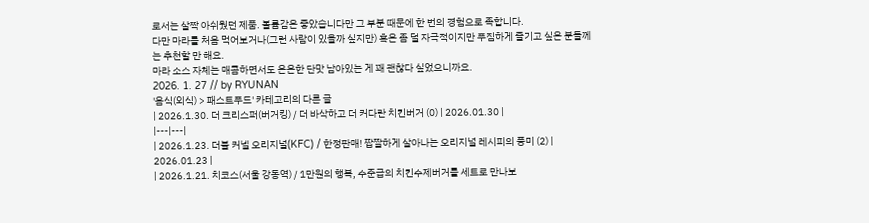로서는 살짝 아쉬웠던 제품. 볼륨감은 좋았습니다만 그 부분 때문에 한 번의 경험으로 족합니다.
다만 마라를 처음 먹어보거나(그런 사람이 있을까 싶지만) 혹은 좀 덜 자극적이지만 푸짐하게 즐기고 싶은 분들께는 추천할 만 해요.
마라 소스 자체는 매콤하면서도 은은한 단맛 남아있는 게 꽤 괜찮다 싶었으니까요.
2026. 1. 27 // by RYUNAN
'음식(외식) > 패스트푸드' 카테고리의 다른 글
| 2026.1.30. 더 크리스퍼(버거킹) / 더 바삭하고 더 커다란 치킨버거 (0) | 2026.01.30 |
|---|---|
| 2026.1.23. 더블 커넬 오리지널(KFC) / 한정판매! 짭짤하게 살아나는 오리지널 레시피의 풍미 (2) | 2026.01.23 |
| 2026.1.21. 치코스(서울 강동역) / 1만원의 행복, 수준급의 치킨수제버거를 세트로 만나보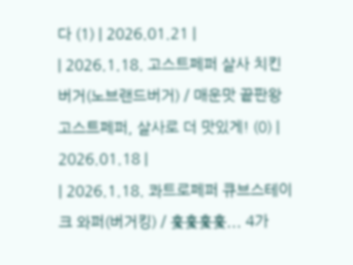다 (1) | 2026.01.21 |
| 2026.1.18. 고스트페퍼 살사 치킨버거(노브랜드버거) / 매운맛 끝판왕 고스트페퍼, 살사로 더 맛있게! (0) | 2026.01.18 |
| 2026.1.18. 콰트로페퍼 큐브스테이크 와퍼(버거킹) / 훛훛훛훛... 4가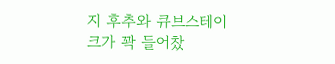지 후추와 큐브스테이크가 꽉 들어찼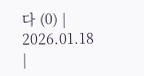다 (0) | 2026.01.18 |